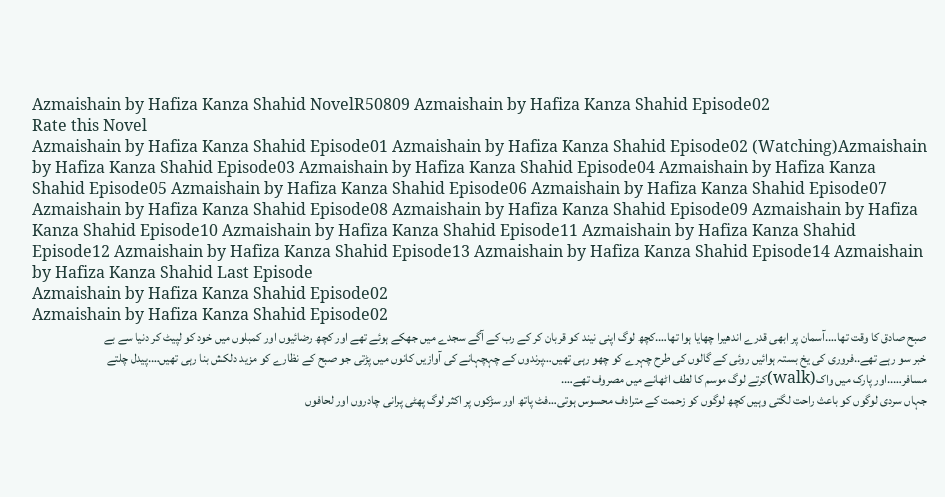Azmaishain by Hafiza Kanza Shahid NovelR50809 Azmaishain by Hafiza Kanza Shahid Episode02
Rate this Novel
Azmaishain by Hafiza Kanza Shahid Episode01 Azmaishain by Hafiza Kanza Shahid Episode02 (Watching)Azmaishain by Hafiza Kanza Shahid Episode03 Azmaishain by Hafiza Kanza Shahid Episode04 Azmaishain by Hafiza Kanza Shahid Episode05 Azmaishain by Hafiza Kanza Shahid Episode06 Azmaishain by Hafiza Kanza Shahid Episode07 Azmaishain by Hafiza Kanza Shahid Episode08 Azmaishain by Hafiza Kanza Shahid Episode09 Azmaishain by Hafiza Kanza Shahid Episode10 Azmaishain by Hafiza Kanza Shahid Episode11 Azmaishain by Hafiza Kanza Shahid Episode12 Azmaishain by Hafiza Kanza Shahid Episode13 Azmaishain by Hafiza Kanza Shahid Episode14 Azmaishain by Hafiza Kanza Shahid Last Episode
Azmaishain by Hafiza Kanza Shahid Episode02
Azmaishain by Hafiza Kanza Shahid Episode02
صبح صادق کا وقت تھا….آسمان پر ابھی قدرے اندھیرا چھایا ہوا تھا….کچھ لوگ اپنی نیند کو قربان کر کے رب کے آگے سجدے میں جھکے ہوئے تھے اور کچھ رضائیوں اور کمبلوں میں خود کو لپیٹ کر دنیا سے بے خبر سو رہے تھے..فروری کی یخ بستہ ہوائیں روئی کے گالوں کی طرح چہرے کو چھو رہی تھیں…پرندوں کے چہچہانے کی آوازیں کانوں میں پڑتی جو صبح کے نظارے کو مزید دلکش بنا رہی تھیں….پیدل چلتے مسافر…..اور پارک میں واک(walk)کرتے لوگ موسم کا لطف اٹھانے میں مصروف تھے….
جہاں سردی لوگوں کو باعث راحت لگتی وہیں کچھ لوگوں کو زحمت کے مترادف محسوس ہوتی…فٹ پاتھ اور سڑکوں پر اکثر لوگ پھٹی پرانی چادروں اور لحافوں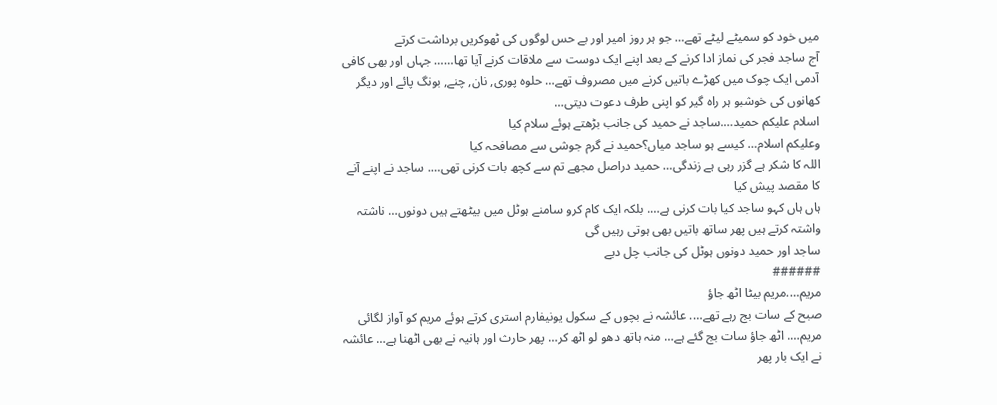میں خود کو سمیٹے لیٹے تھے… جو ہر روز امیر اور بے حس لوگوں کی ٹھوکریں برداشت کرتے
آج ساجد فجر کی نماز ادا کرنے کے بعد اپنے ایک دوست سے ملاقات کرنے آیا تھا…… جہاں اور بھی کافی آدمی ایک چوک میں کھڑے باتیں کرنے میں مصروف تھے… حلوہ پوری, نان, چنے, بونگ پائے اور دیگر کھانوں کی خوشبو ہر راہ گیر کو اپنی طرف دعوت دیتی…
اسلام علیکم حمید….ساجد نے حمید کی جانب بڑھتے ہوئے سلام کیا
وعلیکم اسلام… کیسے ہو ساجد میاں؟حمید نے گرم جوشی سے مصافحہ کیا
اللہ کا شکر ہے گزر رہی ہے زندگی… حمید دراصل مجھے تم سے کچھ بات کرنی تھی…. ساجد نے اپنے آنے کا مقصد پیش کیا
ہاں ہاں کہو ساجد کیا بات کرنی ہے…. بلکہ ایک کام کرو سامنے ہوٹل میں بیٹھتے ہیں دونوں… ناشتہ واشتہ کرتے ہیں پھر ساتھ باتیں بھی ہوتی رہیں گی
ساجد اور حمید دونوں ہوٹل کی جانب چل دیے
######
مریم….مریم بیٹا اٹھ جاؤ
صبح کے سات بج رہے تھے…. عائشہ نے بچوں کے سکول یونیفارم استری کرتے ہوئے مریم کو آواز لگائی
مریم…. اٹھ جاؤ سات بج گئے ہے… منہ ہاتھ دھو لو اٹھ کر… پھر حارث اور ہانیہ نے بھی اٹھنا ہے… عائشہ نے ایک بار پھر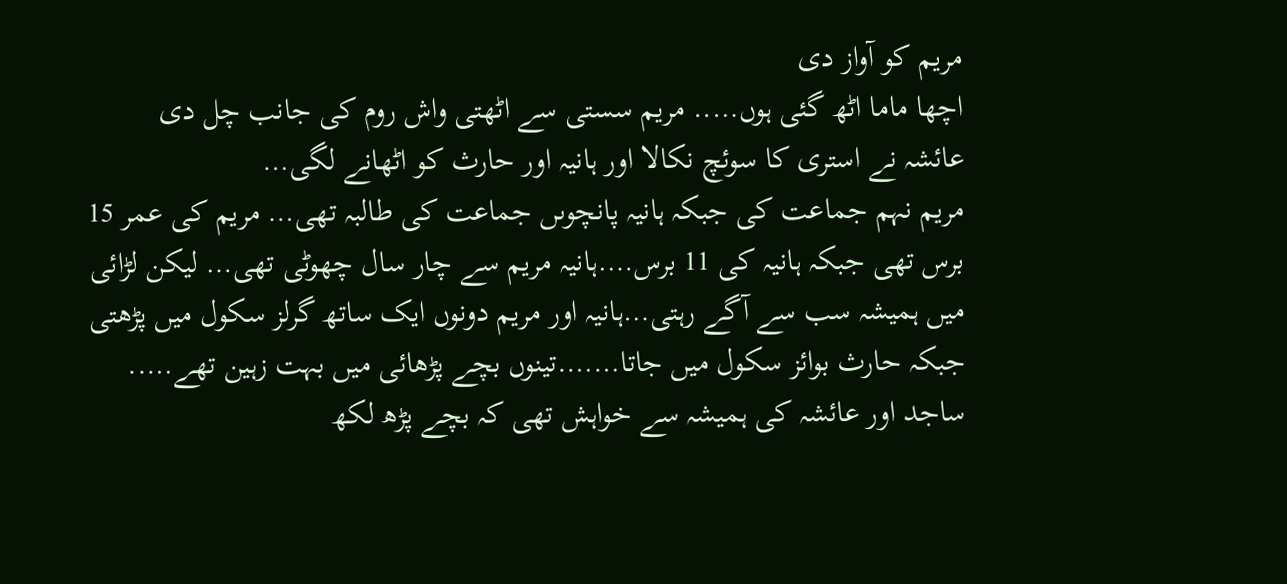مریم کو آواز دی
اچھا ماما اٹھ گئی ہوں….. مریم سستی سے اٹھتی واش روم کی جانب چل دی
عائشہ نے استری کا سوئچ نکالا اور ہانیہ اور حارث کو اٹھانے لگی…
مریم نہم جماعت کی جبکہ ہانیہ پانچوںں جماعت کی طالبہ تھی… مریم کی عمر 15 برس تھی جبکہ ہانیہ کی 11 برس….ہانیہ مریم سے چار سال چھوٹی تھی… لیکن لڑائی میں ہمیشہ سب سے آگے رہتی…ہانیہ اور مریم دونوں ایک ساتھ گرلز سکول میں پڑھتی جبکہ حارث بوائز سکول میں جاتا…….تینوں بچے پڑھائی میں بہت زہین تھے…..
ساجد اور عائشہ کی ہمیشہ سے خواہش تھی کہ بچے پڑھ لکھ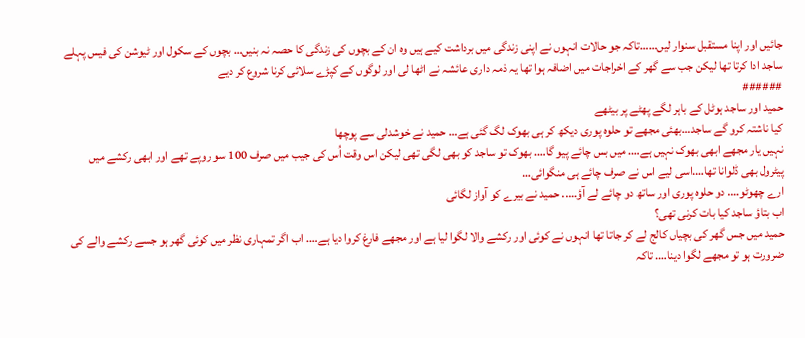جائیں اور اپنا مستقبل سنوار لیں……تاکہ جو حالات انہوں نے اپنی زندگی میں برداشت کیے ہیں وہ ان کے بچوں کی زندگی کا حصہ نہ بنیں… بچوں کے سکول اور ٹیوشن کی فیس پہلے ساجد ادا کرتا تھا لیکن جب سے گھر کے اخراجات میں اضافہ ہوا تھا یہ ذمہ داری عائشہ نے اٹھا لی اور لوگوں کے کپڑے سلائی کرنا شروع کر دیے
######
حمید اور ساجد ہوٹل کے باہر لگے پھٹے پر بیٹھے
کیا ناشتہ کرو گے ساجد…بھئی مجھے تو حلوہ پوری دیکھ کر ہی بھوک لگ گئی ہے… حمید نے خوشدلی سے پوچھا
نہیں یار مجھے ابھی بھوک نہیں ہے…. میں بس چائے پیو گا…. بھوک تو ساجد کو بھی لگی تھی لیکن اس وقت اُس کی جیب میں صرف 100 سو روپے تھے اور ابھی رکشے میں پیٹرول بھی ڈلوانا تھا….اسی لیے اس نے صرف چائے ہی منگوائی…
ارے چھوٹو…. دو حلوہ پوری اور ساتھ دو چائے لے آؤ….. حمید نے بیرے کو آواز لگائی
اب بتاؤ ساجد کیا بات کرنی تھی؟
حمید میں جس گھر کی بچیاں کالج لے کر جاتا تھا انہوں نے کوئی اور رکشے والا لگوا لیا ہے اور مجھے فارغ کروا دیا ہے…. اب اگر تمہاری نظر میں کوئی گھر ہو جسے رکشے والے کی
ضرورت ہو تو مجھے لگوا دینا…. تاکہ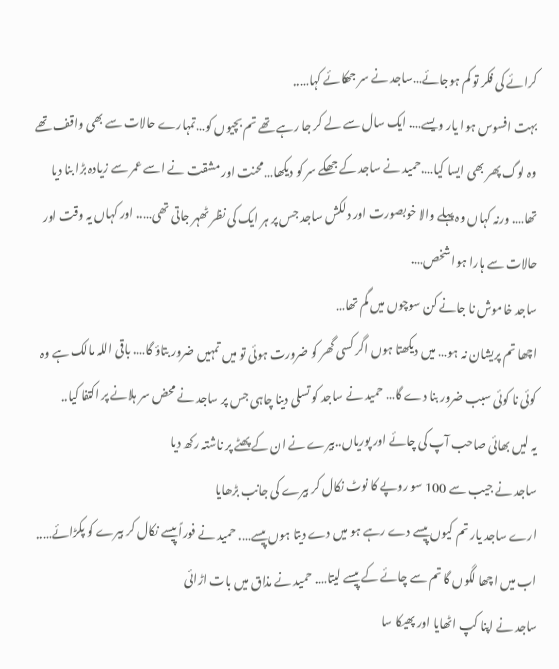کرائے کی فکر تو کم ہوجائے…ساجد نے سر جھکائے کہا…..
بہت افسوس ہوا یار ویسے…. ایک سال سے لے کر جا رہے تھے تم بچیوں کو…تمہارے حالات سے بھی واقف تھے وہ لوگ پھر بھی ایسا کیا….حمید نے ساجد کے جھکے سر کو دیکھا…محنت اور مشقت نے اسے عمر سے زیادہ بڑا بنا دیا تھا…. ورنہ کہاں وہ پہلے والا خوبصورت اور دلکش ساجد جس پر ہر ایک کی نظر ٹھہر جاتی تھی….. اور کہاں یہ وقت اور حالات سے ہارا ہوا شخص….
ساجد خاموش نا جانے کن سوچوں میں گم تھا…
اچھا تم پریشان نہ ہو… میں دیکھتا ہوں اگر کسی گھر کو ضرورت ہوئی تو میں تمہیں ضرور بتاؤ گا…. باقی اللہ مالک ہے وہ کوئی نا کوئی سبب ضرور بنا دے گا… حمید نے ساجد کو تسلی دینا چاہی جس پر ساجد نے محض سر ہلانے پر اکتفا کیا..
یہ لیں بھائی صاحب آپ کی چائے اور پوریاں..بیرے نے ان کے پھٹے پر ناشتہ رکھ دیا
ساجد نے جیب سے 100 سو روپے کا نوٹ نکال کر بیرے کی جانب بڑھایا
ارے ساجد یار تم کیوں پیسے دے رہے ہو میں دے دیتا ہوں پیسے…. حمید نے فوراً پیسے نکال کر بیرے کو پکڑائے…..
اب میں اچھا لگوں گا تم سے چائے کے پیسے لیتا…. حمید نے مذاق میں بات اڑائی
ساجد نے اپنا کپ اٹھایا اور پھیکا سا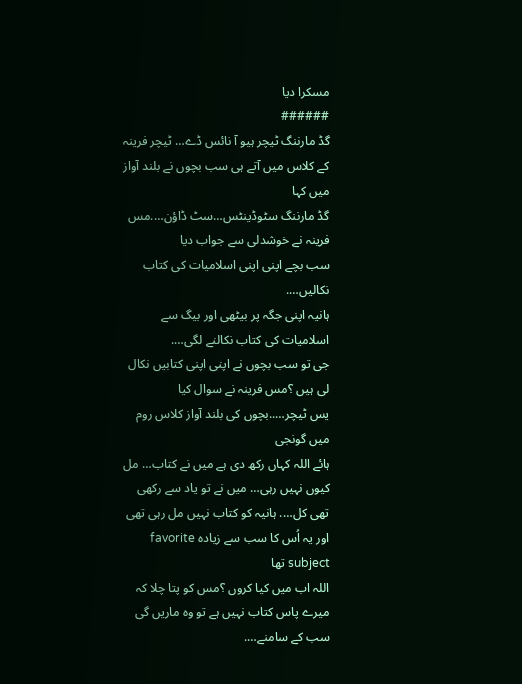مسکرا دیا
######
گڈ مارننگ ٹیچر ہیو آ نائس ڈے… ٹیچر فرینہ کے کلاس میں آتے ہی سب بچوں نے بلند آواز میں کہا
گڈ مارننگ سٹوڈینٹس…سٹ ڈاؤن….مس فرینہ نے خوشدلی سے جواب دیا
سب بچے اپنی اپنی اسلامیات کی کتاب نکالیں….
ہانیہ اپنی جگہ پر بیٹھی اور بیگ سے اسلامیات کی کتاب نکالنے لگی….
جی تو سب بچوں نے اپنی اپنی کتابیں نکال لی ہیں ؟مس فرینہ نے سوال کیا
یس ٹیچر…..بچوں کی بلند آواز کلاس روم میں گونجی
ہائے اللہ کہاں رکھ دی ہے میں نے کتاب… مل کیوں نہیں رہی… میں نے تو یاد سے رکھی تھی کل…. ہانیہ کو کتاب نہیں مل رہی تھی اور یہ اُس کا سب سے زیادہ favorite subject تھا
اللہ اب میں کیا کروں ؟مس کو پتا چلا کہ میرے پاس کتاب نہیں ہے تو وہ ماریں گی سب کے سامنے….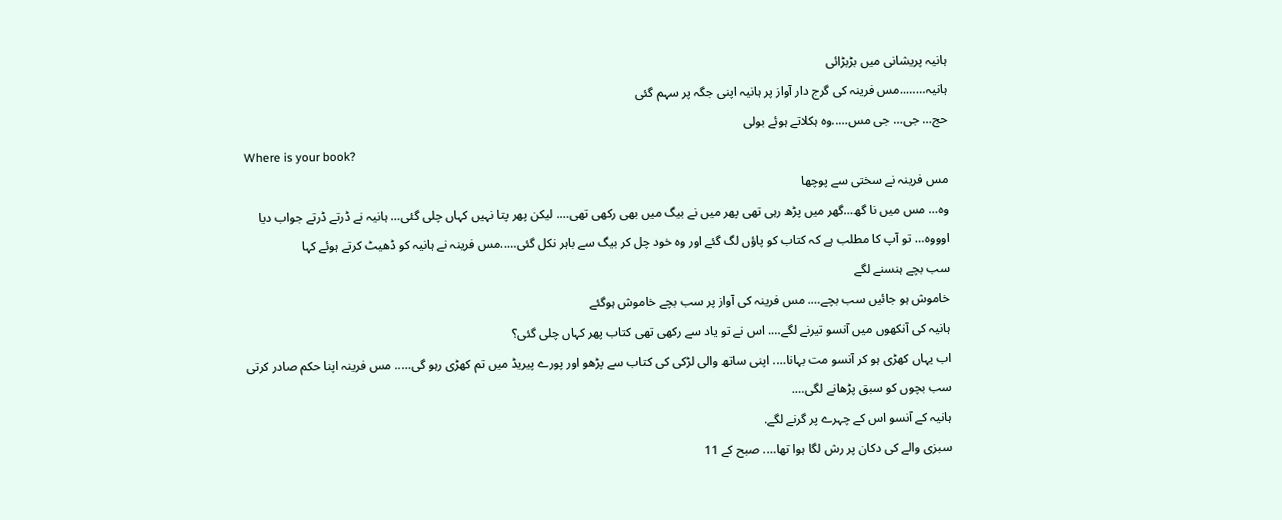ہانیہ پریشانی میں بڑبڑائی
ہانیہ……..مس فرینہ کی گرج دار آواز پر ہانیہ اپنی جگہ پر سہم گئی
حج… جی… جی مس…..وہ ہکلاتے ہوئے بولی
Where is your book?
مس فرینہ نے سختی سے پوچھا
وہ… مس میں نا گھ…گھر میں پڑھ رہی تھی پھر میں نے بیگ میں بھی رکھی تھی…. لیکن پھر پتا نہیں کہاں چلی گئی… ہانیہ نے ڈرتے ڈرتے جواب دیا
اوووہ… تو آپ کا مطلب ہے کہ کتاب کو پاؤں لگ گئے اور وہ خود چل کر بیگ سے باہر نکل گئی…..مس فرینہ نے ہانیہ کو ڈھیٹ کرتے ہوئے کہا
سب بچے ہنسنے لگے
خاموش ہو جائیں سب بچے…. مس فرینہ کی آواز پر سب بچے خاموش ہوگئے
ہانیہ کی آنکھوں میں آنسو تیرنے لگے…. اس نے تو یاد سے رکھی تھی کتاب پھر کہاں چلی گئی؟
اب یہاں کھڑی ہو کر آنسو مت بہانا…. اپنی ساتھ والی لڑکی کی کتاب سے پڑھو اور پورے پیریڈ میں تم کھڑی رہو گی….. مس فرینہ اپنا حکم صادر کرتی سب بچوں کو سبق پڑھانے لگی….
ہانیہ کے آنسو اس کے چہرے پر گرنے لگے.
سبزی والے کی دکان پر رش لگا ہوا تھا…. صبح کے 11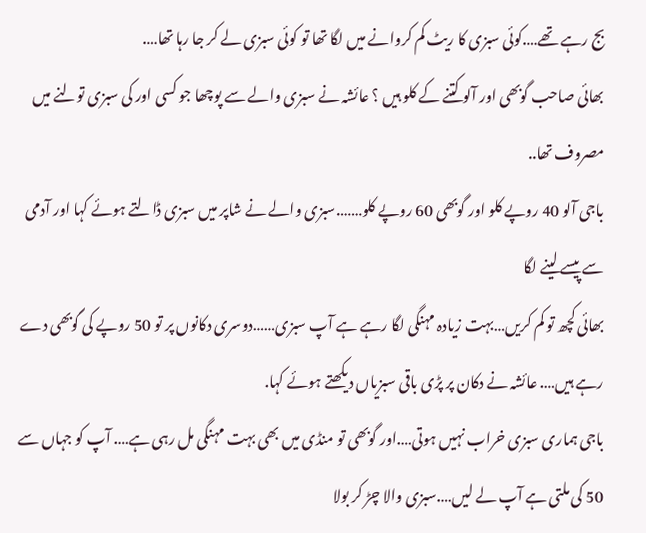بج رہے تھے….کوئی سبزی کا ریٹ کم کروانے میں لگا تھا تو کوئی سبزی لے کر جا رہا تھا….
بھائی صاحب گوبھی اور آلو کتنے کے کلو ہیں ؟ عائشہ نے سبزی والے سے پوچھا جو کسی اور کی سبزی تولنے میں مصروف تھا..
باجی آلو 40 روپے کلو اور گوبھی 60 روپے کلو…….سبزی والے نے شاپر میں سبزی ڈالتے ہوئے کہا اور آدمی سے پیسے لینے لگا
بھائی کچھ تو کم کریں…بہت زیادہ مہنگی لگا رہے ہے آپ سبزی……دوسری دکانوں پر تو 50 روپے کی گوبھی دے رہے ہیں…. عائشہ نے دکان پر پڑی باقی سبزیاں دیکھتے ہوئے کہا.
باجی ہماری سبزی خراب نہیں ہوتی….اور گوبھی تو منڈی میں بھی بہت مہنگی مل رہی ہے…. آپ کو جہاں سے 50 کی ملتی ہے آپ لے لیں….سبزی والا چڑ کر بولا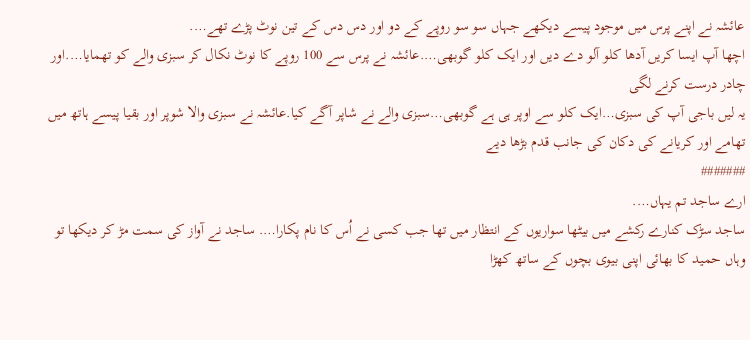عائشہ نے اپنے پرس میں موجود پیسے دیکھے جہاں سو سو روپے کے دو اور دس دس کے تین نوٹ پڑے تھے….
اچھا آپ ایسا کریں آدھا کلو آلو دے دیں اور ایک کلو گوبھی….عائشہ نے پرس سے 100 روپے کا نوٹ نکال کر سبزی والے کو تھمایا….اور چادر درست کرنے لگی
یہ لیں باجی آپ کی سبزی…ایک کلو سے اوپر ہی ہے گوبھی…سبزی والے نے شاپر آگے کیا.عائشہ نے سبزی والا شوپر اور بقیا پیسے ہاتھ میں تھامے اور کریانے کی دکان کی جانب قدم بڑھا دیے
#######
ارے ساجد تم یہاں….
ساجد سڑک کنارے رکشے میں بیٹھا سواریوں کے انتظار میں تھا جب کسی نے اُس کا نام پکارا…. ساجد نے آواز کی سمت مڑ کر دیکھا تو وہاں حمید کا بھائی اپنی بیوی بچوں کے ساتھ کھڑا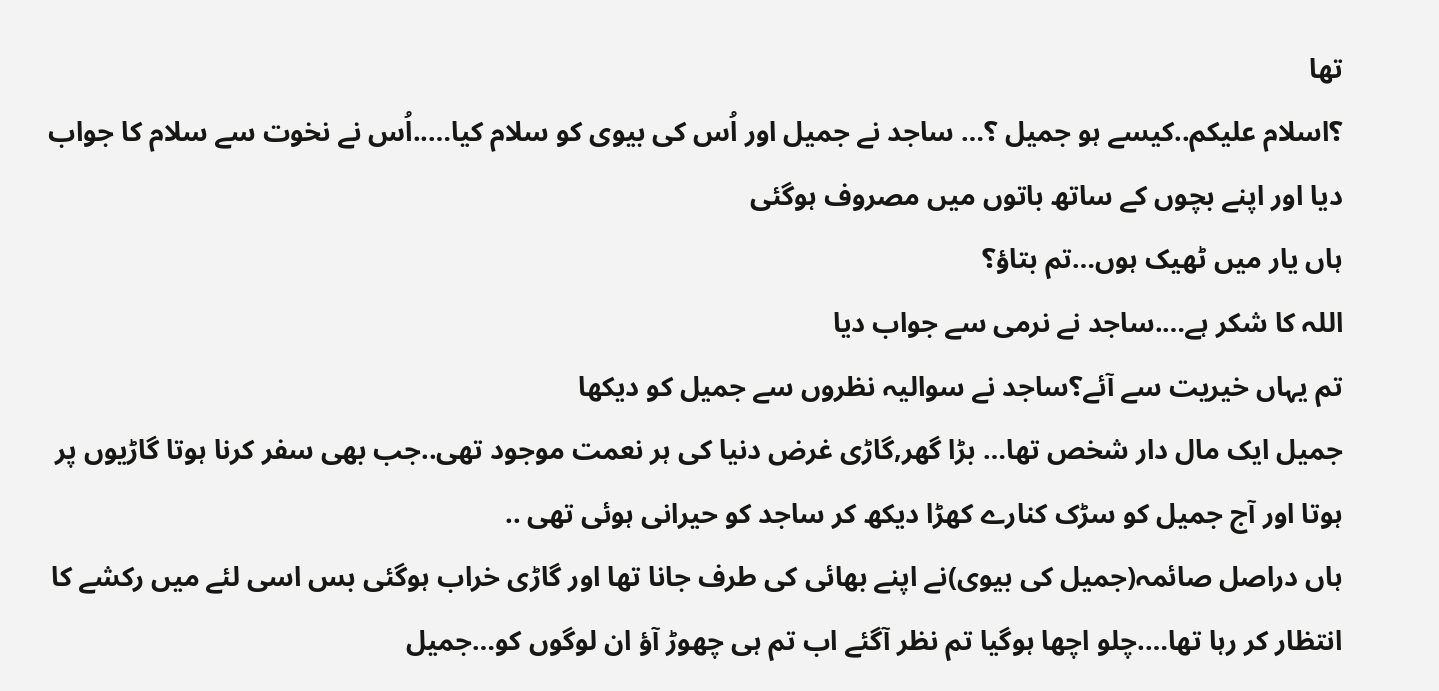تھا
؟اسلام علیکم..کیسے ہو جمیل ؟… ساجد نے جمیل اور اُس کی بیوی کو سلام کیا…..اُس نے نخوت سے سلام کا جواب دیا اور اپنے بچوں کے ساتھ باتوں میں مصروف ہوگئی
ہاں یار میں ٹھیک ہوں…تم بتاؤ؟
اللہ کا شکر ہے….ساجد نے نرمی سے جواب دیا
تم یہاں خیریت سے آئے؟ساجد نے سوالیہ نظروں سے جمیل کو دیکھا
جمیل ایک مال دار شخص تھا… بڑا گھر,گاڑی غرض دنیا کی ہر نعمت موجود تھی..جب بھی سفر کرنا ہوتا گاڑیوں پر ہوتا اور آج جمیل کو سڑک کنارے کھڑا دیکھ کر ساجد کو حیرانی ہوئی تھی ..
ہاں دراصل صائمہ(جمیل کی بیوی)نے اپنے بھائی کی طرف جانا تھا اور گاڑی خراب ہوگئی بس اسی لئے میں رکشے کا انتظار کر رہا تھا….چلو اچھا ہوگیا تم نظر آگئے اب تم ہی چھوڑ آؤ ان لوگوں کو…جمیل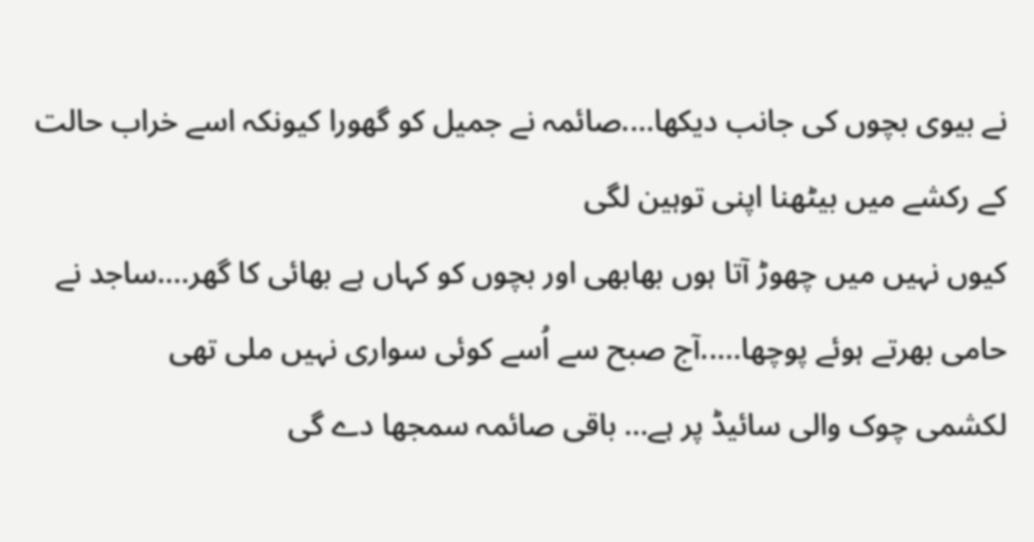نے بیوی بچوں کی جانب دیکھا….صائمہ نے جمیل کو گھورا کیونکہ اسے خراب حالت کے رکشے میں بیٹھنا اپنی توہین لگی
کیوں نہیں میں چھوڑ آتا ہوں بھابھی اور بچوں کو کہاں ہے بھائی کا گھر….ساجد نے حامی بھرتے ہوئے پوچھا…..آج صبح سے اُسے کوئی سواری نہیں ملی تھی
لکشمی چوک والی سائیڈ پر ہے… باقی صائمہ سمجھا دے گی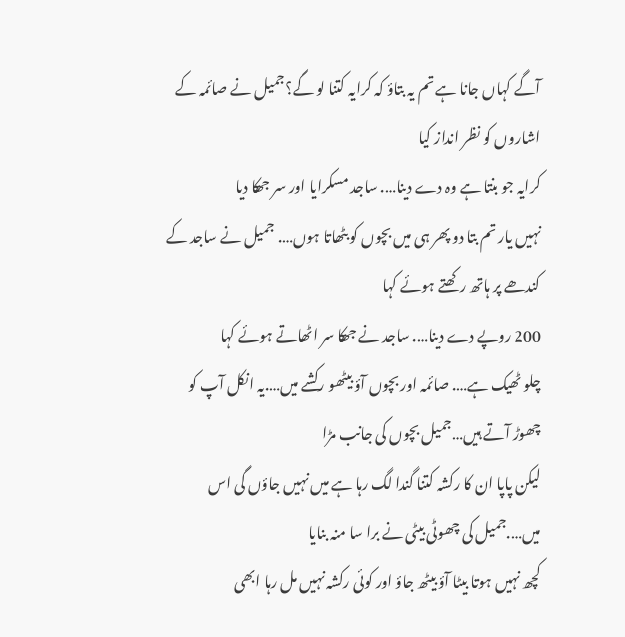آگے کہاں جانا ہے تم یہ بتاؤ کہ کرایہ کتنا لو گے؟جمیل نے صائمہ کے اشاروں کو نظر انداز کیا
کرایہ جو بنتا ہے وہ دے دینا…. ساجد مسکرایا اور سر جھکا دیا
نہیں یار تم بتا دو پھر ہی میں بچوں کو بٹھاتا ہوں…. جمیل نے ساجد کے کندھے پر ہاتھ رکھتے ہوئے کہا
200 روپے دے دینا…. ساجد نے جھکا سر اٹھاتے ہوئے کہا
چلو ٹھیک ہے…. صائمہ اور بچوں آؤ بیٹھو رکشے میں….یہ انکل آپ کو چھوڑ آتے ہیں…جمیل بچوں کی جانب مڑا
لیکن پاپا ان کا رکشہ کتنا گندا لگ رہا ہے میں نہیں جاؤں گی اس میں….جمیل کی چھوٹی بیٹی نے برا سا منہ بنایا
کچھ نہیں ہوتا بیٹا آؤ بیٹھ جاؤ اور کوئی رکشہ نہیں مل رہا ابھی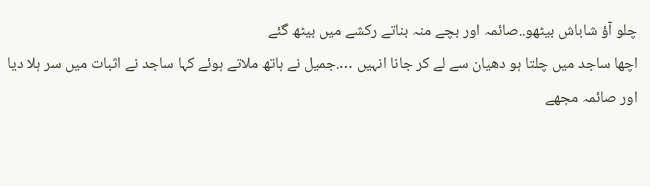چلو آؤ شاباش بیٹھو..صائمہ اور بچے منہ بناتے رکشے میں بیٹھ گئے
اچھا ساجد میں چلتا ہو دھیان سے لے کر جانا انہیں ….جمیل نے ہاتھ ملاتے ہوئے کہا ساجد نے اثبات میں سر ہلا دیا
اور صائمہ مجھے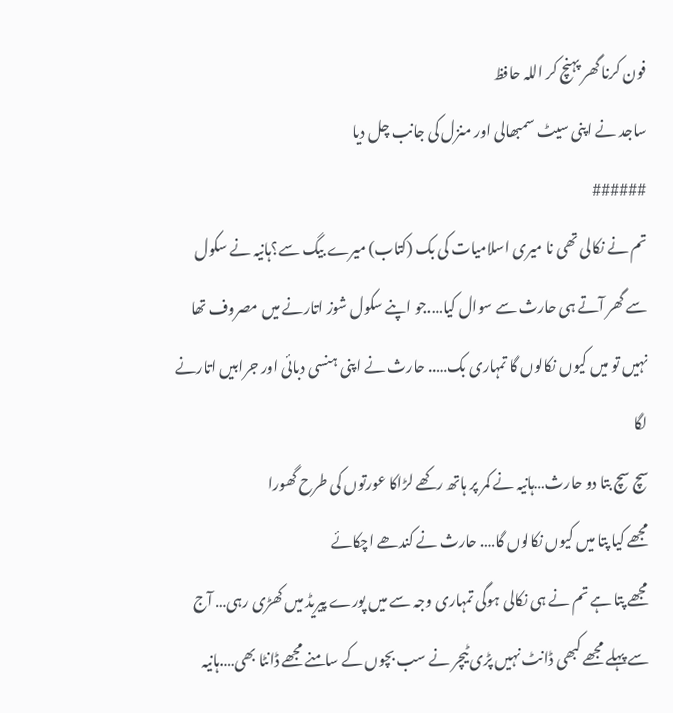فون کرنا گھر پہنچ کر اللہ حافظ
ساجد نے اپنی سیٹ سمبھالی اور منزل کی جانب چل دیا
######
تم نے نکالی تھی نا میری اسلامیات کی بک (کتاب) میرے بیگ سے؟ہانیہ نے سکول سے گھر آتے ہی حارث سے سوال کیا….جو اپنے سکول شوز اتارنے میں مصروف تھا
نہیں تو میں کیوں نکالوں گا تمہاری بک….. حارث نے اپنی ہنسی دبائی اور جرابیں اتارنے لگا
سچ سچ بتا دو حارث…ہانیہ نے کمر پر ہاتھ رکھے لڑاکا عورتوں کی طرح گھورا
مجھے کیا پتا میں کیوں نکالوں گا…. حارث نے کندھے اچکائے
مجھے پتا ہے تم نے ہی نکالی ہوگی تمہاری وجہ سے میں پورے پیریڈ میں کھڑی رہی… آج سے پہلے مجھے کبھی ڈانٹ نہیں پڑی ٹیچر نے سب بچوں کے سامنے مجھے ڈانٹا بھی….ہانیہ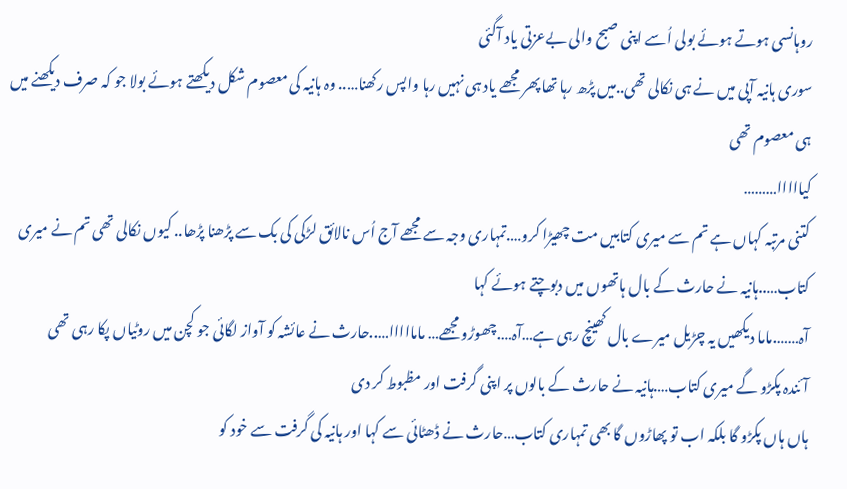روہانسی ہوتے ہوئے بولی اُسے اپنی صبح والی بےعزتی یاد آگئی
سوری ہانیہ آپی میں نے ہی نکالی تھی..میں پڑھ رہا تھا پھر مجھے یاد ہی نہیں رہا واپس رکھنا….. وہ ہانیہ کی معصوم شکل دیکھتے ہوئے بولا جو کہ صرف دیکھنے میں ہی معصوم تھی
کیااااا………
کتنی مرتبہ کہاں ہے تم سے میری کتابیں مت چھیڑا کرو….تمہاری وجہ سے مجھے آج اُس نالائق لڑکی کی بک سے پڑھنا پڑھا.. کیوں نکالی تھی تم نے میری کتاب…..ہانیہ نے حارث کے بال ہاتھوں میں دبوچتے ہوئے کہا
آہ…….ماما دیکھیں یہ چڑیل میرے بال کھینچ رہی ہے…آہ….چھوڑو مجھے… مامااااا…..حارث نے عائشہ کو آواز لگائی جو کچن میں روٹیاں پکا رہی تھی
آئندہ پکڑو گے میری کتاب….ہانیہ نے حارث کے بالوں پر اپنی گرفت اور مظبوط کر دی
ہاں ہاں پکڑو گا بلکہ اب تو پھاڑوں گا بھی تمہاری کتاب…حارث نے ڈھٹائی سے کہا اور ہانیہ کی گرفت سے خود کو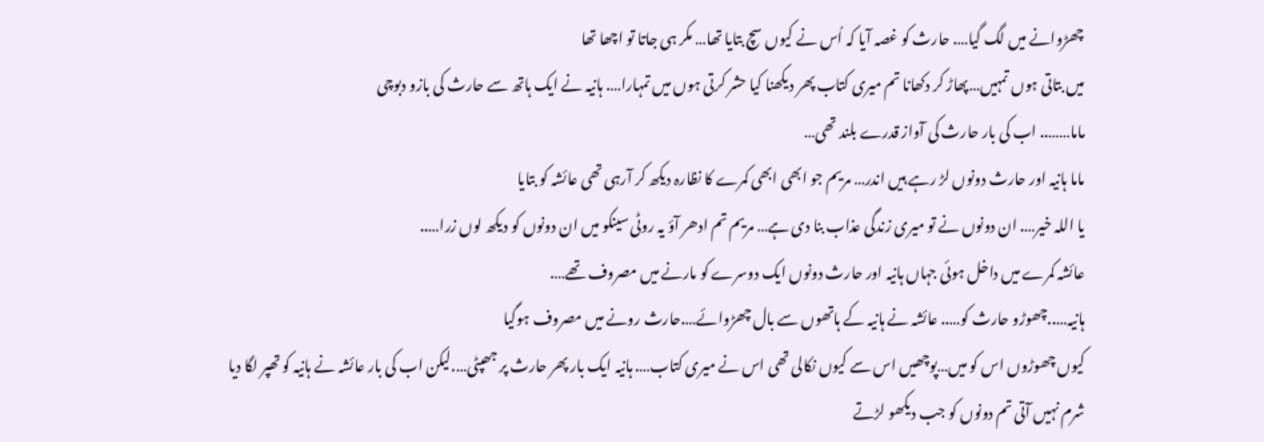چھڑوانے میں لگ گیا…. حارث کو غصہ آیا کہ اُس نے کیوں سچ بتایا تھا… مکر ہی جاتا تو اچھا تھا
میں بتاتی ہوں تمہیں…پھاڑ کر دکھانا تم میری کتاب پھر دیکھنا کیا حشر کرتی ہوں میں تمہارا…. ہانیہ نے ایک ہاتھ سے حارث کی بازو دبوچی
ماما…….. اب کی بار حارث کی آواز قدرے بلند تھی…
ماما ہانیہ اور حارث دونوں لڑ رہے ہیں اندر… مریم جو ابھی ابھی کمرے کا نظارہ دیکھ کر آرہی تھی عائشہ کو بتایا
یا اللہ خیر…. ان دونوں نے تو میری زندگی عذاب بنا دی ہے… مریم تم ادھر آؤ یہ روٹی سینکو میں ان دونوں کو دیکھ لوں زرا…..
عائشہ کمرے میں داخل ہوئی جہاں ہانیہ اور حارث دونوں ایک دوسرے کو مارنے میں مصروف تھے….
ہانیہ…..چھوڑو حارث کو….. عائشہ نے ہانیہ کے ہاتھوں سے بال چھڑوائے….حارث رونے میں مصروف ہوگیا
کیوں چھوڑوں اس کو میں…پوچھیں اس سے کیوں نکالی تھی اس نے میری کتاب…. ہانیہ ایک بار پھر حارث پر جھپٹی….لیکن اب کی بار عائشہ نے ہانیہ کو تھپر لگا دیا
شرم نہیں آتی تم دونوں کو جب دیکھو لڑتے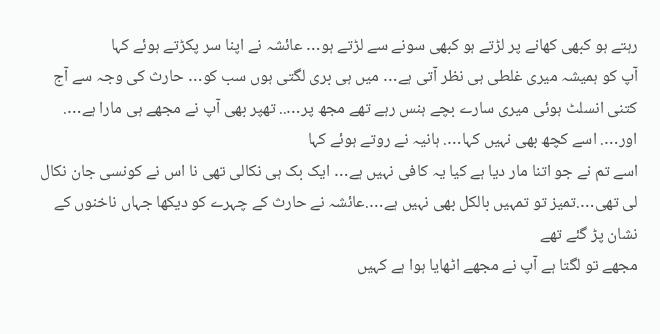رہتے ہو کبھی کھانے پر لڑتے ہو کبھی سونے سے لڑتے ہو… عائشہ نے اپنا سر پکڑتے ہوئے کہا
آپ کو ہمیشہ میری غلطی ہی نظر آتی ہے… میں ہی بری لگتی ہوں سب کو… حارث کی وجہ سے آج کتنی انسلٹ ہوئی میری سارے بچے ہنس رہے تھے مجھ پر….. تھپر بھی آپ نے مجھے ہی مارا ہے…. اور…. اسے کچھ بھی نہیں کہا…. ہانیہ نے روتے ہوئے کہا
اسے تم نے جو اتنا مار دیا ہے کیا یہ کافی نہیں ہے… ایک بک ہی نکالی تھی نا اس نے کونسی جان نکال لی تھی….تمیز تو تمہیں بالکل بھی نہیں ہے….عائشہ نے حارث کے چہرے کو دیکھا جہاں ناخنوں کے نشان پڑ گئے تھے
مجھے تو لگتا ہے آپ نے مجھے اٹھایا ہوا ہے کہیں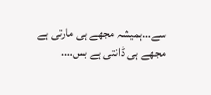سے…ہمیشہ مجھے ہی مارتی ہے مجھے ہی ڈانتی ہے بس….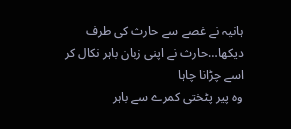ہانیہ نے غصے سے حارث کی طرف دیکھا…حارث نے اپنی زبان باہر نکال کر اسے چڑانا چاہا
وہ پیر پٹختی کمرے سے باہر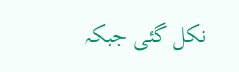نکل گئی جبکہ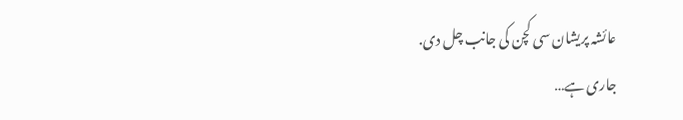عائشہ پریشان سی کچن کی جانب چل دی.
جاری ہے…